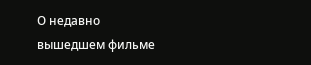О недавно вышедшем фильме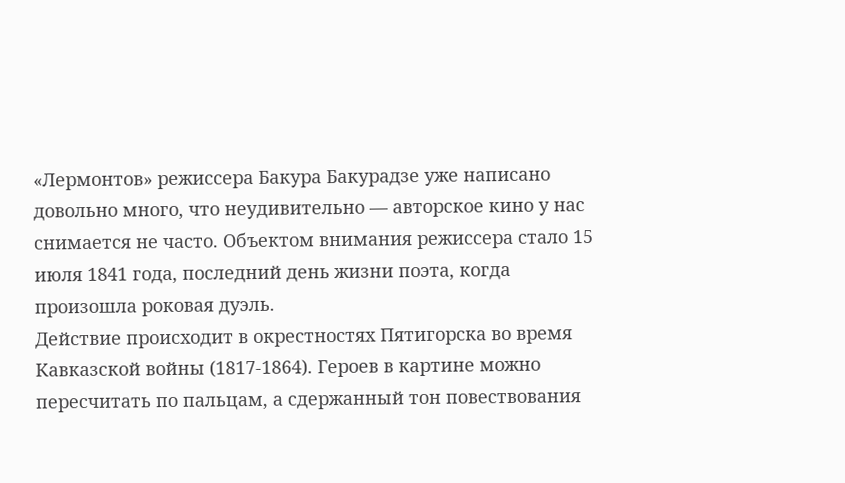«Лермонтов» режиссера Бакура Бакурадзе уже написано довольно много, что неудивительно — авторское кино у нас снимается не часто. Объектом внимания режиссера стало 15 июля 1841 года, последний день жизни поэта, когда произошла роковая дуэль.
Действие происходит в окрестностях Пятигорска во время Кавказской войны (1817-1864). Героев в картине можно пересчитать по пальцам, а сдержанный тон повествования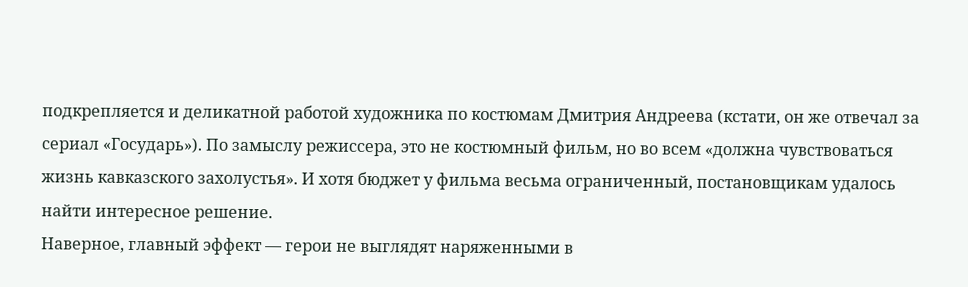подкрепляется и деликатной работой художника по костюмам Дмитрия Андреева (кстати, он же отвечал за сериал «Государь»). По замыслу режиссера, это не костюмный фильм, но во всем «должна чувствоваться жизнь кавказского захолустья». И хотя бюджет у фильма весьма ограниченный, постановщикам удалось найти интересное решение.
Наверное, главный эффект — герои не выглядят наряженными в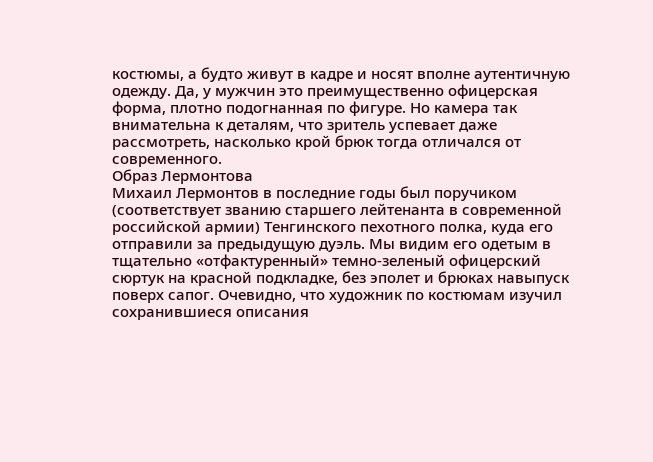костюмы, а будто живут в кадре и носят вполне аутентичную одежду. Да, у мужчин это преимущественно офицерская форма, плотно подогнанная по фигуре. Но камера так внимательна к деталям, что зритель успевает даже рассмотреть, насколько крой брюк тогда отличался от современного.
Образ Лермонтова
Михаил Лермонтов в последние годы был поручиком (соответствует званию старшего лейтенанта в современной российской армии) Тенгинского пехотного полка, куда его отправили за предыдущую дуэль. Мы видим его одетым в тщательно «отфактуренный» темно-зеленый офицерский сюртук на красной подкладке, без эполет и брюках навыпуск поверх сапог. Очевидно, что художник по костюмам изучил сохранившиеся описания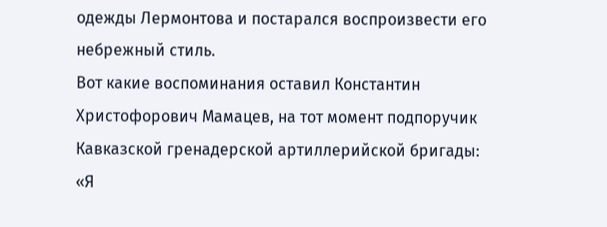одежды Лермонтова и постарался воспроизвести его небрежный стиль.
Вот какие воспоминания оставил Константин Христофорович Мамацев, на тот момент подпоручик Кавказской гренадерской артиллерийской бригады:
«Я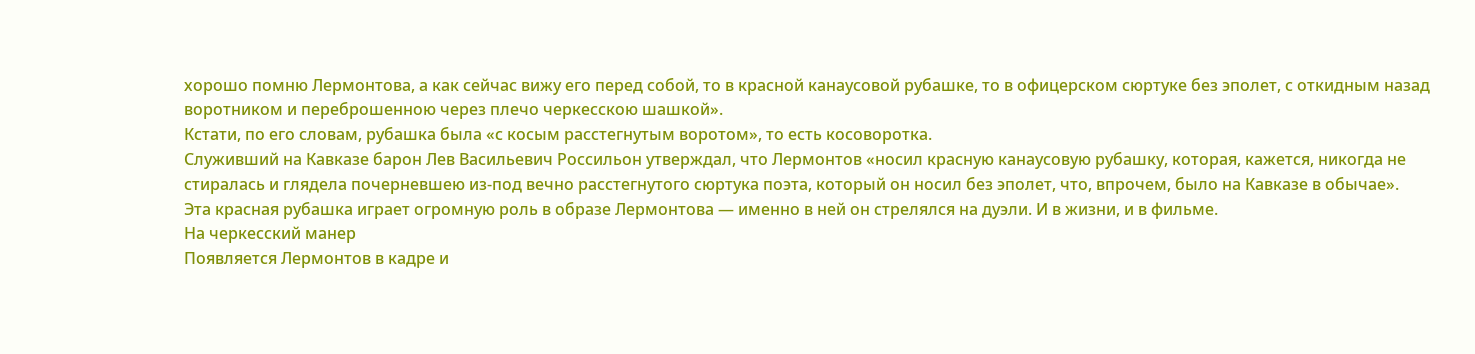хорошо помню Лермонтова, а как сейчас вижу его перед собой, то в красной канаусовой рубашке, то в офицерском сюртуке без эполет, с откидным назад воротником и переброшенною через плечо черкесскою шашкой».
Кстати, по его словам, рубашка была «с косым расстегнутым воротом», то есть косоворотка.
Служивший на Кавказе барон Лев Васильевич Россильон утверждал, что Лермонтов «носил красную канаусовую рубашку, которая, кажется, никогда не стиралась и глядела почерневшею из-под вечно расстегнутого сюртука поэта, который он носил без эполет, что, впрочем, было на Кавказе в обычае».
Эта красная рубашка играет огромную роль в образе Лермонтова — именно в ней он стрелялся на дуэли. И в жизни, и в фильме.
На черкесский манер
Появляется Лермонтов в кадре и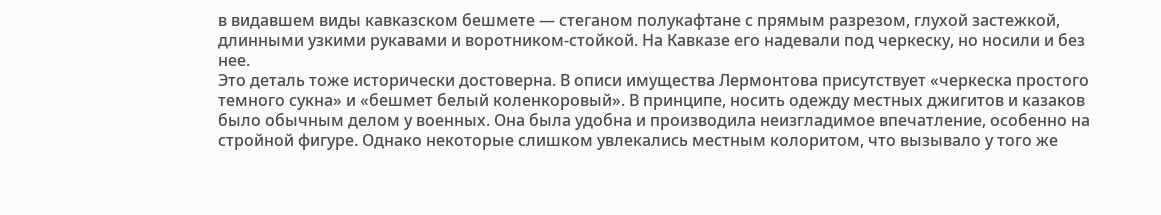в видавшем виды кавказском бешмете — стеганом полукафтане с прямым разрезом, глухой застежкой, длинными узкими рукавами и воротником-стойкой. На Кавказе его надевали под черкеску, но носили и без нее.
Это деталь тоже исторически достоверна. В описи имущества Лермонтова присутствует «черкеска простого темного сукна» и «бешмет белый коленкоровый». В принципе, носить одежду местных джигитов и казаков было обычным делом у военных. Она была удобна и производила неизгладимое впечатление, особенно на стройной фигуре. Однако некоторые слишком увлекались местным колоритом, что вызывало у того же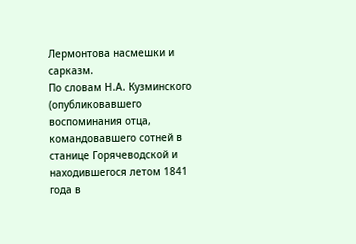Лермонтова насмешки и сарказм.
По словам Н.А. Кузминского (опубликовавшего воспоминания отца, командовавшего сотней в станице Горячеводской и находившегося летом 1841 года в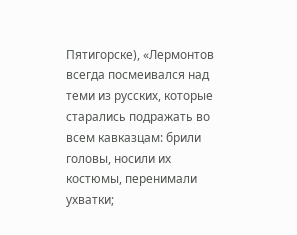Пятигорске), «Лермонтов всегда посмеивался над теми из русских, которые старались подражать во всем кавказцам: брили головы, носили их костюмы, перенимали ухватки;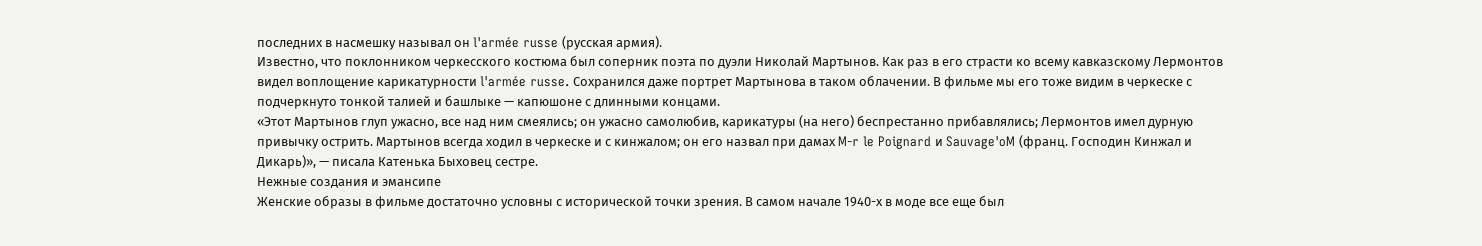последних в насмешку называл он l'armée russe (русская армия).
Известно, что поклонником черкесского костюма был соперник поэта по дуэли Николай Мартынов. Как раз в его страсти ко всему кавказскому Лермонтов видел воплощение карикатурности l'armée russe. Сохранился даже портрет Мартынова в таком облачении. В фильме мы его тоже видим в черкеске с подчеркнуто тонкой талией и башлыке — капюшоне с длинными концами.
«Этот Мартынов глуп ужасно, все над ним смеялись; он ужасно самолюбив, карикатуры (на него) беспрестанно прибавлялись; Лермонтов имел дурную привычку острить. Мартынов всегда ходил в черкеске и с кинжалом; он его назвал при дамах M-r le Poignard и Sauvage'oM (франц. Господин Кинжал и Дикарь)», — писала Катенька Быховец сестре.
Нежные создания и эмансипе
Женские образы в фильме достаточно условны с исторической точки зрения. В самом начале 1940-х в моде все еще был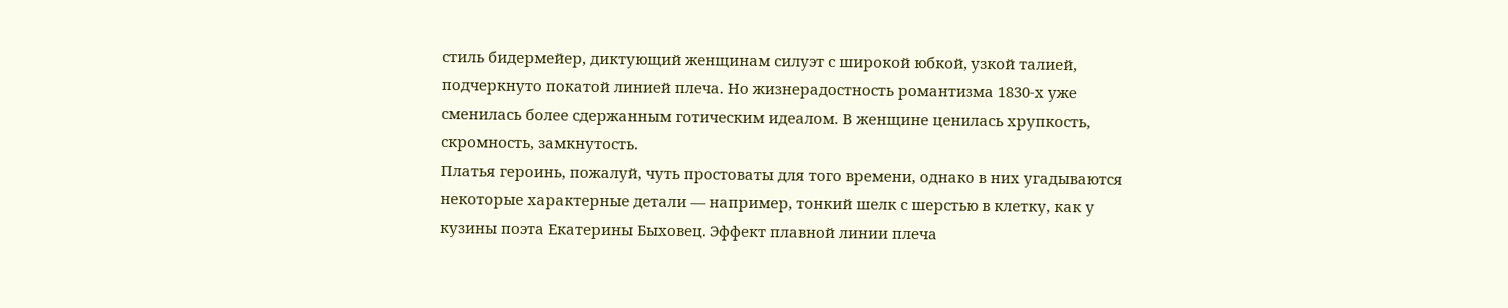стиль бидермейер, диктующий женщинам силуэт с широкой юбкой, узкой талией, подчеркнуто покатой линией плеча. Но жизнерадостность романтизма 1830-х уже сменилась более сдержанным готическим идеалом. В женщине ценилась хрупкость, скромность, замкнутость.
Платья героинь, пожалуй, чуть простоваты для того времени, однако в них угадываются некоторые характерные детали — например, тонкий шелк с шерстью в клетку, как у кузины поэта Екатерины Быховец. Эффект плавной линии плеча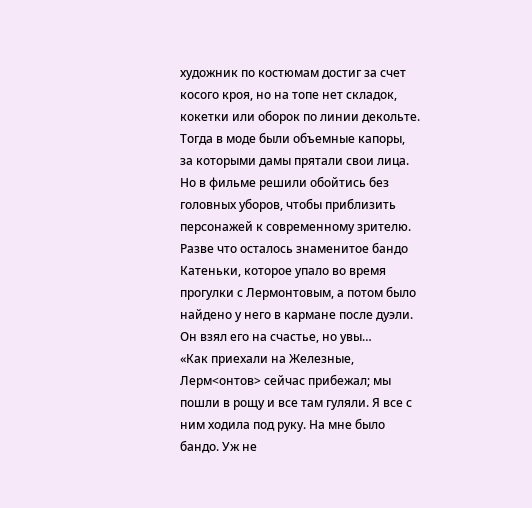художник по костюмам достиг за счет косого кроя, но на топе нет складок, кокетки или оборок по линии декольте.
Тогда в моде были объемные капоры, за которыми дамы прятали свои лица. Но в фильме решили обойтись без головных уборов, чтобы приблизить персонажей к современному зрителю. Разве что осталось знаменитое бандо Катеньки, которое упало во время прогулки с Лермонтовым, а потом было найдено у него в кармане после дуэли. Он взял его на счастье, но увы…
«Как приехали на Железные, Лерм<онтов> сейчас прибежал; мы пошли в рощу и все там гуляли. Я все с ним ходила под руку. На мне было бандо. Уж не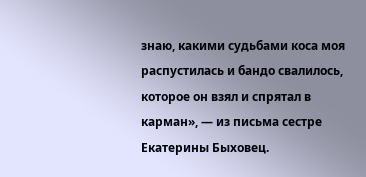знаю, какими судьбами коса моя распустилась и бандо свалилось, которое он взял и спрятал в карман», — из письма сестре Екатерины Быховец.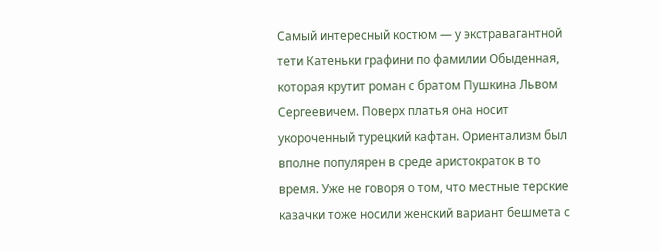Самый интересный костюм — у экстравагантной тети Катеньки графини по фамилии Обыденная, которая крутит роман с братом Пушкина Львом Сергеевичем. Поверх платья она носит укороченный турецкий кафтан. Ориентализм был вполне популярен в среде аристократок в то время. Уже не говоря о том, что местные терские казачки тоже носили женский вариант бешмета с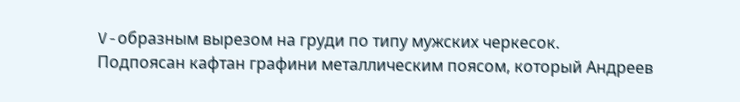V-образным вырезом на груди по типу мужских черкесок.
Подпоясан кафтан графини металлическим поясом, который Андреев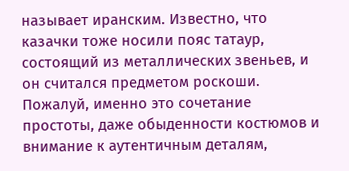называет иранским. Известно, что казачки тоже носили пояс татаур, состоящий из металлических звеньев, и он считался предметом роскоши.
Пожалуй, именно это сочетание простоты, даже обыденности костюмов и внимание к аутентичным деталям,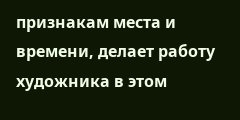признакам места и времени, делает работу художника в этом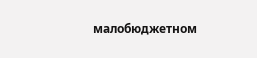малобюджетном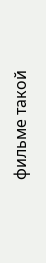фильме такой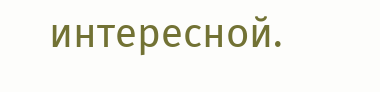интересной.